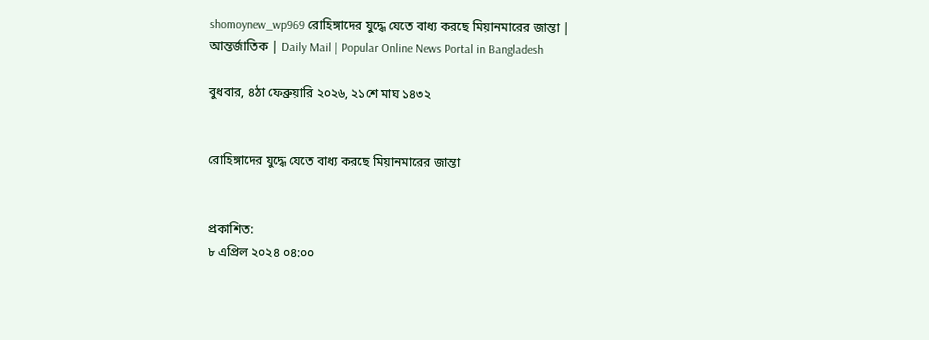shomoynew_wp969 রোহিঙ্গাদের যুদ্ধে যেতে বাধ্য করছে মিয়ানমারের জান্তা | আন্তর্জাতিক | Daily Mail | Popular Online News Portal in Bangladesh

বুধবার, ৪ঠা ফেব্রুয়ারি ২০২৬, ২১শে মাঘ ১৪৩২


রোহিঙ্গাদের যুদ্ধে যেতে বাধ্য করছে মিয়ানমারের জান্তা


প্রকাশিত:
৮ এপ্রিল ২০২৪ ০৪:০০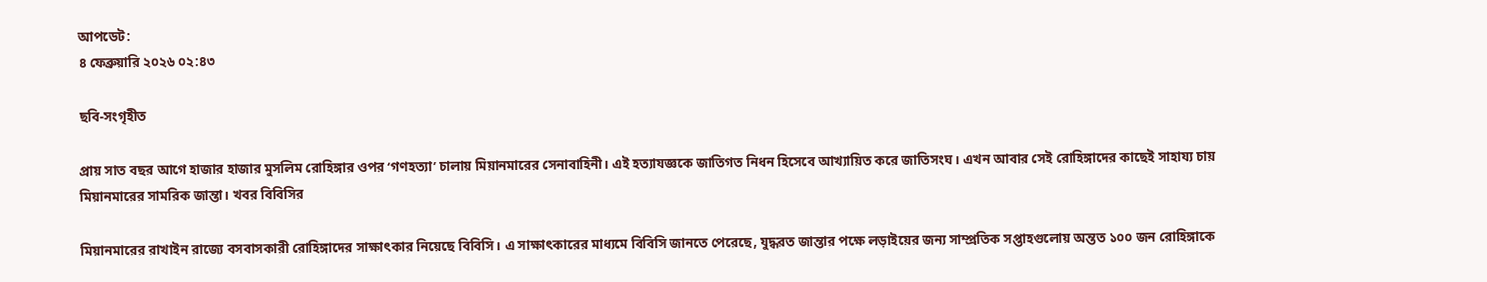আপডেট:
৪ ফেব্রুয়ারি ২০২৬ ০২:৪৩

ছবি-সংগৃহীত

প্রায় সাত বছর আগে হাজার হাজার মুসলিম রোহিঙ্গার ওপর ‘গণহত্যা’ চালায় মিয়ানমারের সেনাবাহিনী। এই হত্যাযজ্ঞকে জাতিগত নিধন হিসেবে আখ্যায়িত করে জাতিসংঘ। এখন আবার সেই রোহিঙ্গাদের কাছেই সাহায্য চায় মিয়ানমারের সামরিক জান্তা। খবর বিবিসির

মিয়ানমারের রাখাইন রাজ্যে বসবাসকারী রোহিঙ্গাদের সাক্ষাৎকার নিয়েছে বিবিসি। এ সাক্ষাৎকারের মাধ্যমে বিবিসি জানতে পেরেছে, যুদ্ধরত জান্তার পক্ষে লড়াইয়ের জন্য সাম্প্রতিক সপ্তাহগুলোয় অন্তত ১০০ জন রোহিঙ্গাকে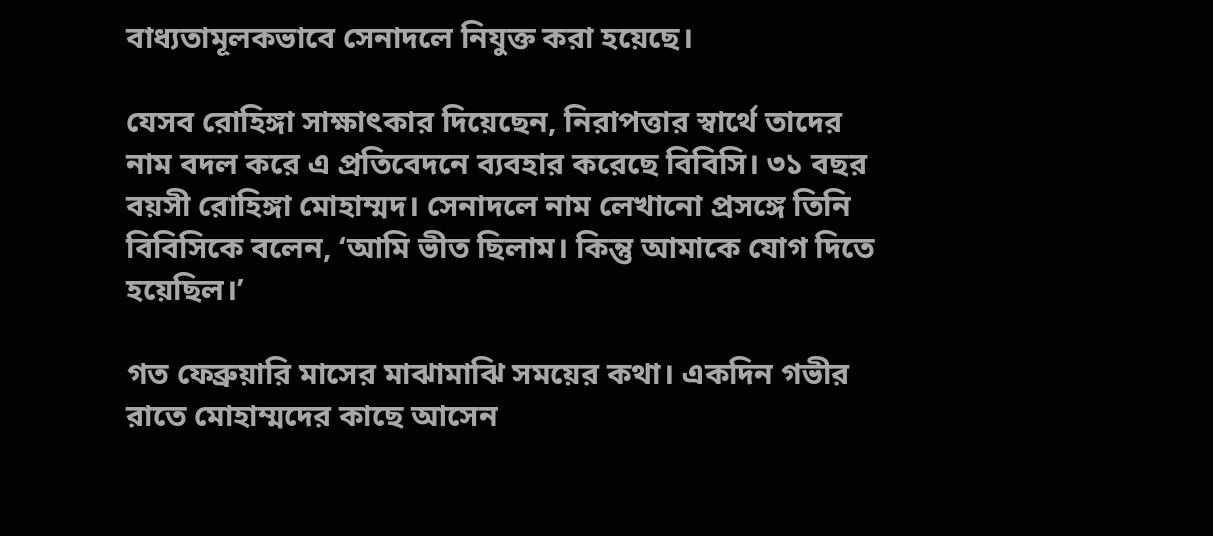বাধ্যতামূলকভাবে সেনাদলে নিযুক্ত করা হয়েছে।

যেসব রোহিঙ্গা সাক্ষাৎকার দিয়েছেন, নিরাপত্তার স্বার্থে তাদের নাম বদল করে এ প্রতিবেদনে ব্যবহার করেছে বিবিসি। ৩১ বছর বয়সী রোহিঙ্গা মোহাম্মদ। সেনাদলে নাম লেখানো প্রসঙ্গে তিনি বিবিসিকে বলেন, ‘আমি ভীত ছিলাম। কিন্তু আমাকে যোগ দিতে হয়েছিল।’

গত ফেব্রুয়ারি মাসের মাঝামাঝি সময়ের কথা। একদিন গভীর রাতে মোহাম্মদের কাছে আসেন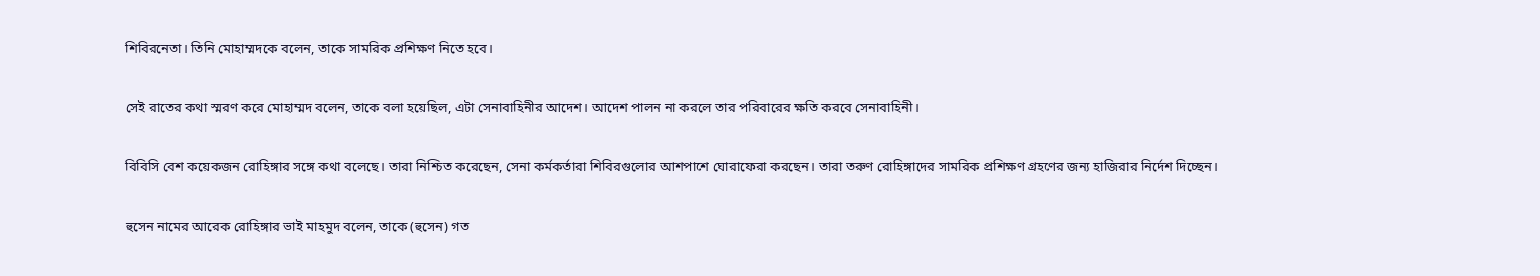শিবিরনেতা। তিনি মোহাম্মদকে বলেন, তাকে সামরিক প্রশিক্ষণ নিতে হবে।

সেই রাতের কথা স্মরণ করে মোহাম্মদ বলেন, তাকে বলা হয়েছিল, এটা সেনাবাহিনীর আদেশ। আদেশ পালন না করলে তার পরিবারের ক্ষতি করবে সেনাবাহিনী।

বিবিসি বেশ কয়েকজন রোহিঙ্গার সঙ্গে কথা বলেছে। তারা নিশ্চিত করেছেন, সেনা কর্মকর্তারা শিবিরগুলোর আশপাশে ঘোরাফেরা করছেন। তারা তরুণ রোহিঙ্গাদের সামরিক প্রশিক্ষণ গ্রহণের জন্য হাজিরার নির্দেশ দিচ্ছেন।

হুসেন নামের আরেক রোহিঙ্গার ভাই মাহমুদ বলেন, তাকে (হুসেন) গত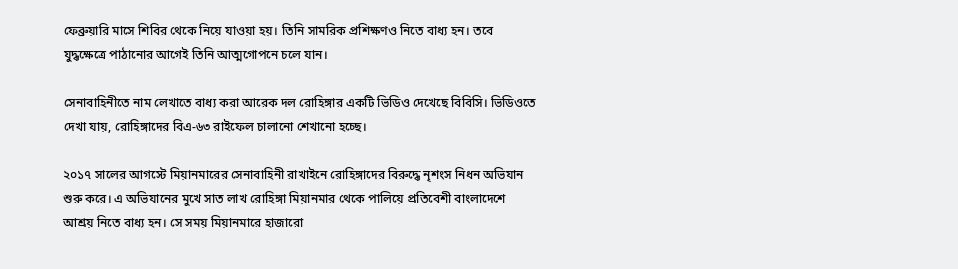ফেব্রুয়ারি মাসে শিবির থেকে নিয়ে যাওয়া হয়। তিনি সামরিক প্রশিক্ষণও নিতে বাধ্য হন। তবে যুদ্ধক্ষেত্রে পাঠানোর আগেই তিনি আত্মগোপনে চলে যান।

সেনাবাহিনীতে নাম লেখাতে বাধ্য করা আরেক দল রোহিঙ্গার একটি ভিডিও দেখেছে বিবিসি। ভিডিওতে দেখা যায়, রোহিঙ্গাদের বিএ-৬৩ রাইফেল চালানো শেখানো হচ্ছে।

২০১৭ সালের আগস্টে মিয়ানমারের সেনাবাহিনী রাখাইনে রোহিঙ্গাদের বিরুদ্ধে নৃশংস নিধন অভিযান শুরু করে। এ অভিযানের মুখে সাত লাখ রোহিঙ্গা মিয়ানমার থেকে পালিয়ে প্রতিবেশী বাংলাদেশে আশ্রয় নিতে বাধ্য হন। সে সময় মিয়ানমারে হাজারো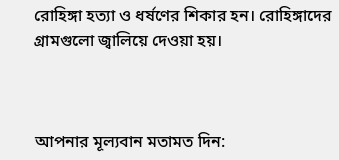রোহিঙ্গা হত্যা ও ধর্ষণের শিকার হন। রোহিঙ্গাদের গ্রামগুলো জ্বালিয়ে দেওয়া হয়।



আপনার মূল্যবান মতামত দিন: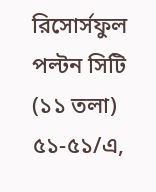রিসোর্সফুল পল্টন সিটি (১১ তলা) ৫১-৫১/এ,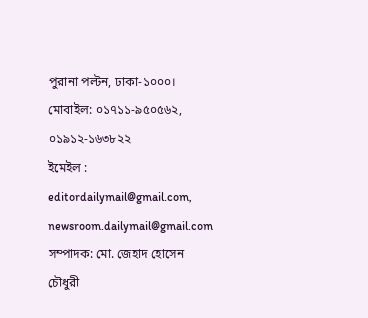পুরানা পল্টন, ঢাকা-১০০০।
মোবাইল: ০১৭১১-৯৫০৫৬২, ০১৯১২-১৬৩৮২২
ইমেইল : editordailymail@gmail.com, newsroom.dailymail@gmail.com
সম্পাদক: মো. জেহাদ হোসেন চৌধুরী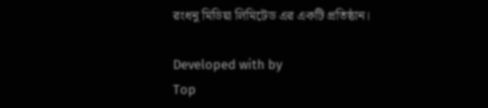রংধনু মিডিয়া লিমিটেড এর একটি প্রতিষ্ঠান।

Developed with by
Top